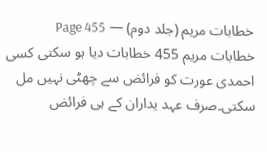خطابات مریم (جلد دوم) — Page 455
خطابات مریم 455 خطابات دیا ہو سکتی کسی احمدی عورت کو فرائض سے چھٹی نہیں مل سکتی۔صرف عہد یداران کے ہی فرائض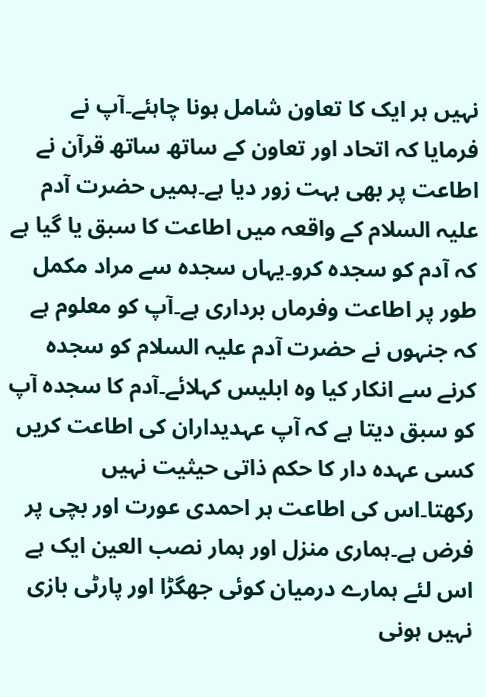نہیں ہر ایک کا تعاون شامل ہونا چاہئے۔آپ نے فرمایا کہ اتحاد اور تعاون کے ساتھ ساتھ قرآن نے اطاعت پر بھی بہت زور دیا ہے۔ہمیں حضرت آدم علیہ السلام کے واقعہ میں اطاعت کا سبق یا گیا ہے کہ آدم کو سجدہ کرو۔یہاں سجدہ سے مراد مکمل طور پر اطاعت وفرماں برداری ہے۔آپ کو معلوم ہے کہ جنہوں نے حضرت آدم علیہ السلام کو سجدہ کرنے سے انکار کیا وہ ابلیس کہلائے۔آدم کا سجدہ آپ کو سبق دیتا ہے کہ آپ عہدیداران کی اطاعت کریں کسی عہدہ دار کا حکم ذاتی حیثیت نہیں رکھتا۔اس کی اطاعت ہر احمدی عورت اور بچی پر فرض ہے۔ہماری منزل اور ہمار نصب العین ایک ہے اس لئے ہمارے درمیان کوئی جھگڑا اور پارٹی بازی نہیں ہونی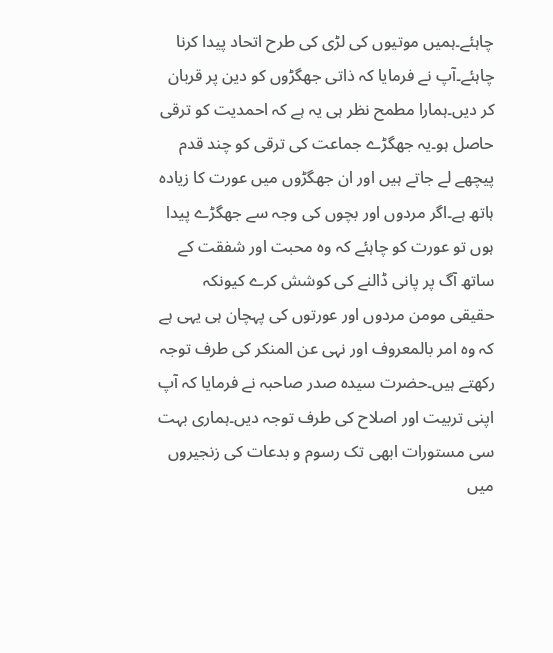چاہئے۔ہمیں موتیوں کی لڑی کی طرح اتحاد پیدا کرنا چاہئے۔آپ نے فرمایا کہ ذاتی جھگڑوں کو دین پر قربان کر دیں۔ہمارا مطمح نظر ہی یہ ہے کہ احمدیت کو ترقی حاصل ہو۔یہ جھگڑے جماعت کی ترقی کو چند قدم پیچھے لے جاتے ہیں اور ان جھگڑوں میں عورت کا زیادہ ہاتھ ہے۔اگر مردوں اور بچوں کی وجہ سے جھگڑے پیدا ہوں تو عورت کو چاہئے کہ وہ محبت اور شفقت کے ساتھ آگ پر پانی ڈالنے کی کوشش کرے کیونکہ حقیقی مومن مردوں اور عورتوں کی پہچان ہی یہی ہے کہ وہ امر بالمعروف اور نہی عن المنکر کی طرف توجہ رکھتے ہیں۔حضرت سیدہ صدر صاحبہ نے فرمایا کہ آپ اپنی تربیت اور اصلاح کی طرف توجہ دیں۔ہماری بہت سی مستورات ابھی تک رسوم و بدعات کی زنجیروں میں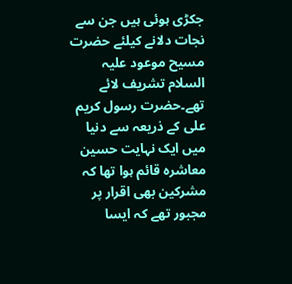جکڑی ہوئی ہیں جن سے نجات دلانے کیلئے حضرت مسیح موعود علیہ السلام تشریف لائے تھے۔حضرت رسول کریم علی کے ذریعہ سے دنیا میں ایک نہایت حسین معاشرہ قائم ہوا تھا کہ مشرکین بھی اقرار پر مجبور تھے کہ ایسا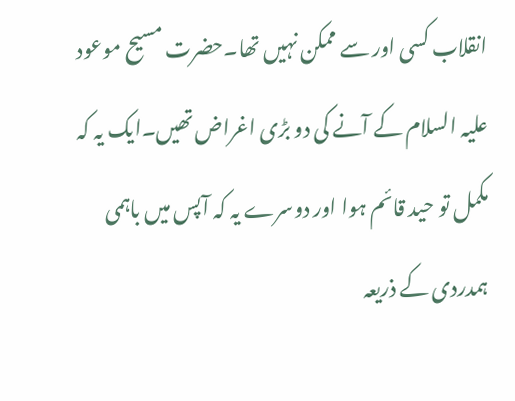انقلاب کسی اور سے ممکن نہیں تھا۔حضرت مسیح موعود علیہ السلام کے آنے کی دو بڑی اغراض تھیں۔ایک یہ کہ مکمل تو حید قائم ہوا اور دوسرے یہ کہ آپس میں باہمی ہمدردی کے ذریعہ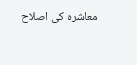معاشرہ کی اصلاح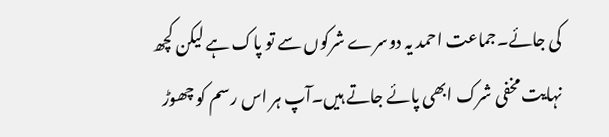کی جائے۔جماعت احمد یہ دوسرے شرکوں سے تو پاک ہے لیکن کچھ نہایت مخفی شرک ابھی پائے جاتے ہیں۔آپ ہر اس رسم کو چھوڑ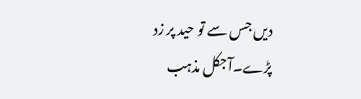دیں جس سے تو حید پر زد پڑے۔آجکل مذہب